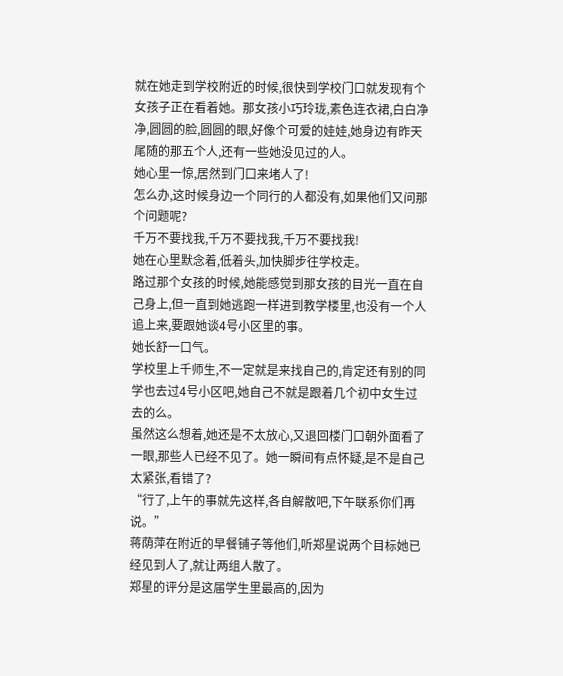就在她走到学校附近的时候,很快到学校门口就发现有个女孩子正在看着她。那女孩小巧玲珑,素色连衣裙,白白净净,圆圆的脸,圆圆的眼,好像个可爱的娃娃,她身边有昨天尾随的那五个人,还有一些她没见过的人。
她心里一惊,居然到门口来堵人了!
怎么办,这时候身边一个同行的人都没有,如果他们又问那个问题呢?
千万不要找我,千万不要找我,千万不要找我!
她在心里默念着,低着头,加快脚步往学校走。
路过那个女孩的时候,她能感觉到那女孩的目光一直在自己身上,但一直到她逃跑一样进到教学楼里,也没有一个人追上来,要跟她谈4号小区里的事。
她长舒一口气。
学校里上千师生,不一定就是来找自己的,肯定还有别的同学也去过4号小区吧,她自己不就是跟着几个初中女生过去的么。
虽然这么想着,她还是不太放心,又退回楼门口朝外面看了一眼,那些人已经不见了。她一瞬间有点怀疑,是不是自己太紧张,看错了?
“行了,上午的事就先这样,各自解散吧,下午联系你们再说。”
蒋荫萍在附近的早餐铺子等他们,听郑星说两个目标她已经见到人了,就让两组人散了。
郑星的评分是这届学生里最高的,因为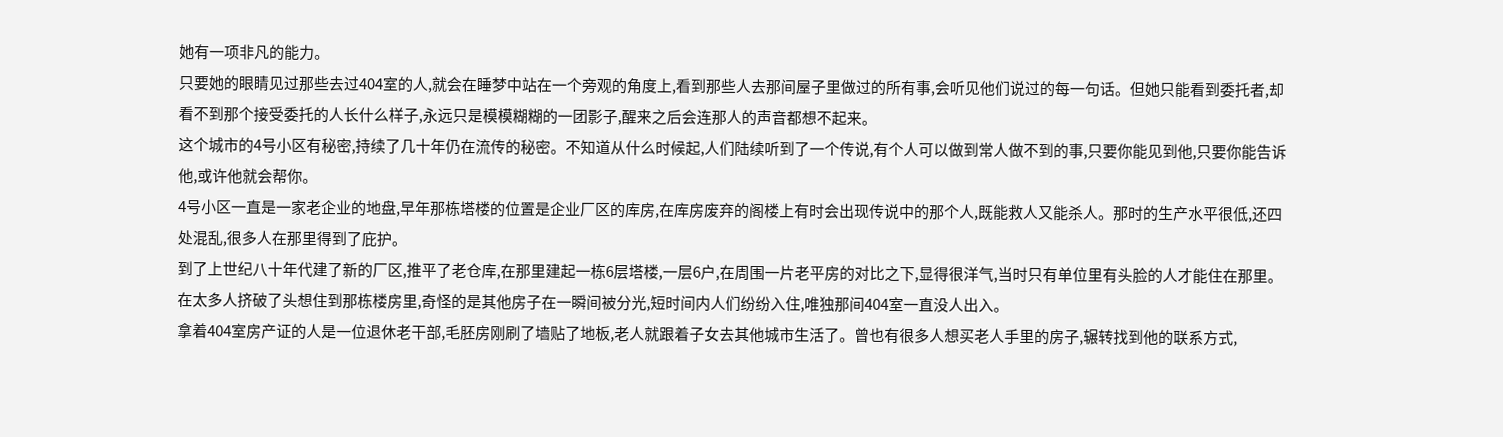她有一项非凡的能力。
只要她的眼睛见过那些去过404室的人,就会在睡梦中站在一个旁观的角度上,看到那些人去那间屋子里做过的所有事,会听见他们说过的每一句话。但她只能看到委托者,却看不到那个接受委托的人长什么样子,永远只是模模糊糊的一团影子,醒来之后会连那人的声音都想不起来。
这个城市的4号小区有秘密,持续了几十年仍在流传的秘密。不知道从什么时候起,人们陆续听到了一个传说,有个人可以做到常人做不到的事,只要你能见到他,只要你能告诉他,或许他就会帮你。
4号小区一直是一家老企业的地盘,早年那栋塔楼的位置是企业厂区的库房,在库房废弃的阁楼上有时会出现传说中的那个人,既能救人又能杀人。那时的生产水平很低,还四处混乱,很多人在那里得到了庇护。
到了上世纪八十年代建了新的厂区,推平了老仓库,在那里建起一栋6层塔楼,一层6户,在周围一片老平房的对比之下,显得很洋气,当时只有单位里有头脸的人才能住在那里。
在太多人挤破了头想住到那栋楼房里,奇怪的是其他房子在一瞬间被分光,短时间内人们纷纷入住,唯独那间404室一直没人出入。
拿着404室房产证的人是一位退休老干部,毛胚房刚刷了墙贴了地板,老人就跟着子女去其他城市生活了。曾也有很多人想买老人手里的房子,辗转找到他的联系方式,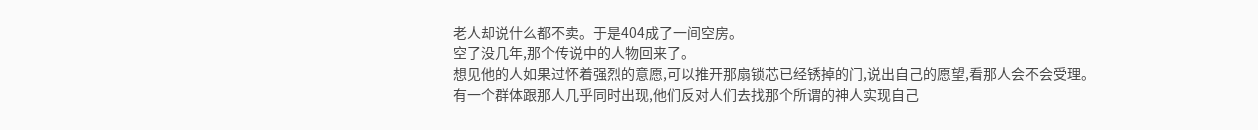老人却说什么都不卖。于是404成了一间空房。
空了没几年,那个传说中的人物回来了。
想见他的人如果过怀着强烈的意愿,可以推开那扇锁芯已经锈掉的门,说出自己的愿望,看那人会不会受理。
有一个群体跟那人几乎同时出现,他们反对人们去找那个所谓的神人实现自己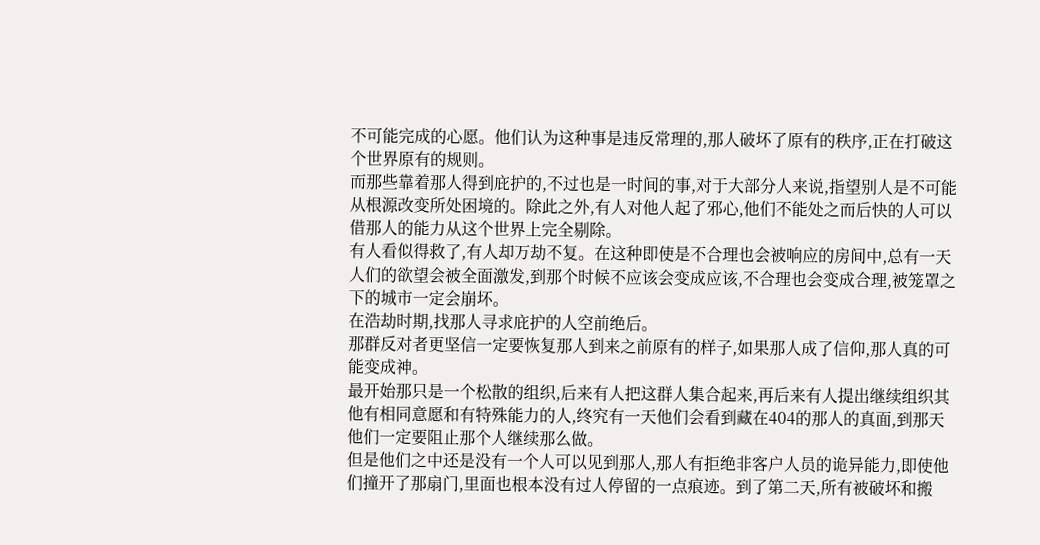不可能完成的心愿。他们认为这种事是违反常理的,那人破坏了原有的秩序,正在打破这个世界原有的规则。
而那些靠着那人得到庇护的,不过也是一时间的事,对于大部分人来说,指望别人是不可能从根源改变所处困境的。除此之外,有人对他人起了邪心,他们不能处之而后快的人可以借那人的能力从这个世界上完全剔除。
有人看似得救了,有人却万劫不复。在这种即使是不合理也会被响应的房间中,总有一天人们的欲望会被全面激发,到那个时候不应该会变成应该,不合理也会变成合理,被笼罩之下的城市一定会崩坏。
在浩劫时期,找那人寻求庇护的人空前绝后。
那群反对者更坚信一定要恢复那人到来之前原有的样子,如果那人成了信仰,那人真的可能变成神。
最开始那只是一个松散的组织,后来有人把这群人集合起来,再后来有人提出继续组织其他有相同意愿和有特殊能力的人,终究有一天他们会看到藏在404的那人的真面,到那天他们一定要阻止那个人继续那么做。
但是他们之中还是没有一个人可以见到那人,那人有拒绝非客户人员的诡异能力,即使他们撞开了那扇门,里面也根本没有过人停留的一点痕迹。到了第二天,所有被破坏和搬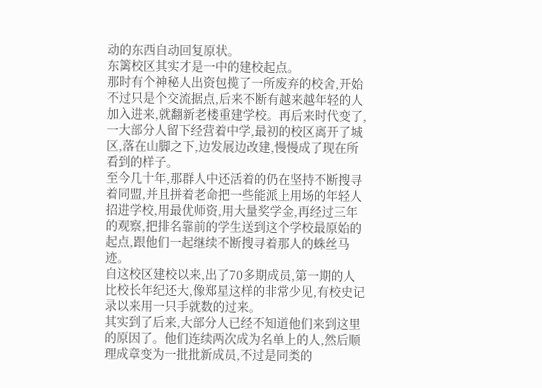动的东西自动回复原状。
东篱校区其实才是一中的建校起点。
那时有个神秘人出资包揽了一所废弃的校舍,开始不过只是个交流据点,后来不断有越来越年轻的人加入进来,就翻新老楼重建学校。再后来时代变了,一大部分人留下经营着中学,最初的校区离开了城区,落在山脚之下,边发展边改建,慢慢成了现在所看到的样子。
至今几十年,那群人中还活着的仍在坚持不断搜寻着同盟,并且拼着老命把一些能派上用场的年轻人招进学校,用最优师资,用大量奖学金,再经过三年的观察,把排名靠前的学生送到这个学校最原始的起点,跟他们一起继续不断搜寻着那人的蛛丝马迹。
自这校区建校以来,出了70多期成员,第一期的人比校长年纪还大,像郑星这样的非常少见,有校史记录以来用一只手就数的过来。
其实到了后来,大部分人已经不知道他们来到这里的原因了。他们连续两次成为名单上的人,然后顺理成章变为一批批新成员,不过是同类的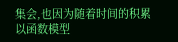集会,也因为随着时间的积累以函数模型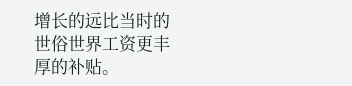增长的远比当时的世俗世界工资更丰厚的补贴。